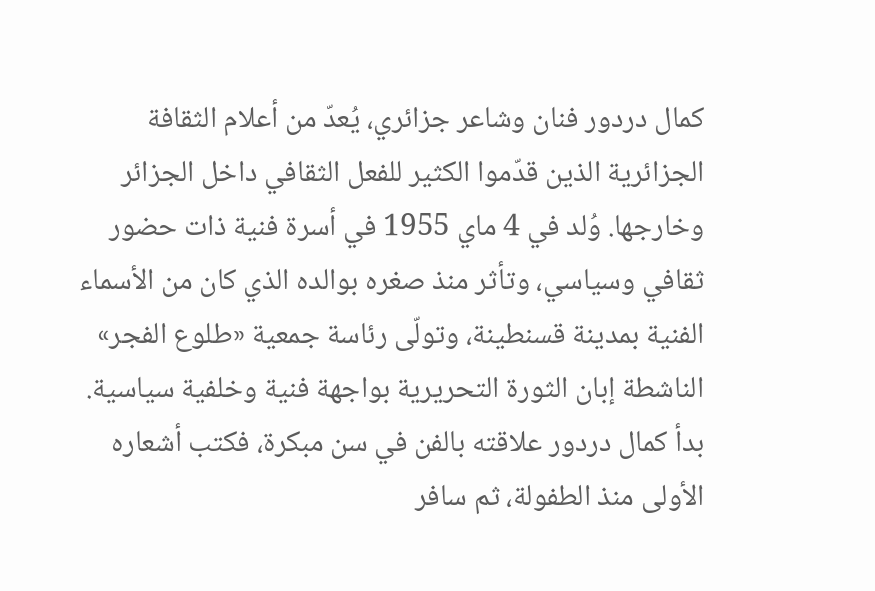كمال دردور فنان وشاعر جزائري، يُعدّ من أعلام الثقافة الجزائرية الذين قدّموا الكثير للفعل الثقافي داخل الجزائر وخارجها. وُلد في 4 ماي 1955 في أسرة فنية ذات حضور ثقافي وسياسي، وتأثر منذ صغره بوالده الذي كان من الأسماء الفنية بمدينة قسنطينة، وتولّى رئاسة جمعية «طلوع الفجر» الناشطة إبان الثورة التحريرية بواجهة فنية وخلفية سياسية.
بدأ كمال دردور علاقته بالفن في سن مبكرة، فكتب أشعاره الأولى منذ الطفولة، ثم سافر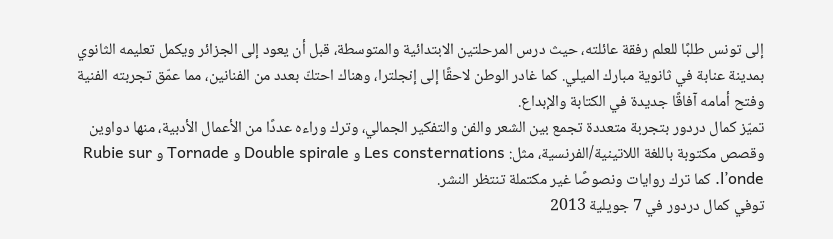إلى تونس طلبًا للعلم رفقة عائلته، حيث درس المرحلتين الابتدائية والمتوسطة، قبل أن يعود إلى الجزائر ويكمل تعليمه الثانوي بمدينة عنابة في ثانوية مبارك الميلي. كما غادر الوطن لاحقًا إلى إنجلترا، وهناك احتكّ بعدد من الفنانين، مما عمّق تجربته الفنية وفتح أمامه آفاقًا جديدة في الكتابة والإبداع.
تميّز كمال دردور بتجربة متعددة تجمع بين الشعر والفن والتفكير الجمالي، وترك وراءه عددًا من الأعمال الأدبية، منها دواوين وقصص مكتوبة باللغة اللاتينية/الفرنسية، مثل: Les consternations و Double spirale و Tornade و Rubie sur l’onde. كما ترك روايات ونصوصًا غير مكتملة تنتظر النشر.
توفي كمال دردور في 7 جويلية 2013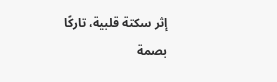إثر سكتة قلبية، تاركًا بصمة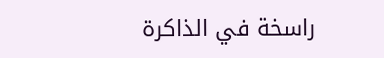راسخة في الذاكرة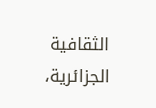الثقافية الجزائرية،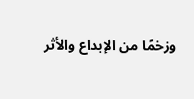وزخمًا من الإبداع والأثر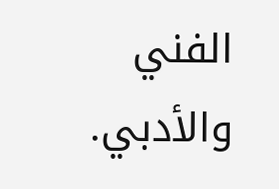الفني والأدبي.